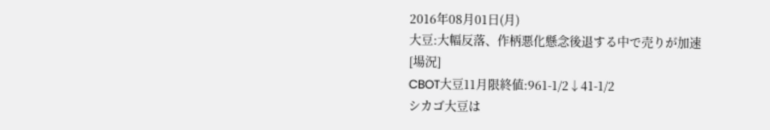2016年08月01日(月)
大豆:大幅反落、作柄悪化懸念後退する中で売りが加速
[場況]
CBOT大豆11月限終値:961-1/2↓41-1/2
シカゴ大豆は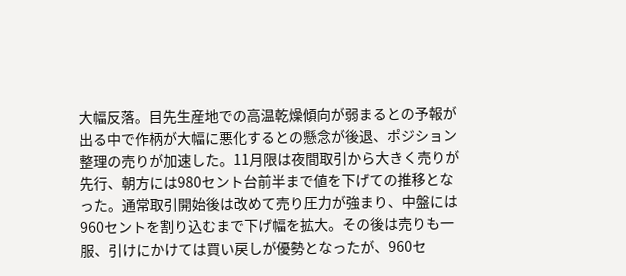大幅反落。目先生産地での高温乾燥傾向が弱まるとの予報が出る中で作柄が大幅に悪化するとの懸念が後退、ポジション整理の売りが加速した。11月限は夜間取引から大きく売りが先行、朝方には980セント台前半まで値を下げての推移となった。通常取引開始後は改めて売り圧力が強まり、中盤には960セントを割り込むまで下げ幅を拡大。その後は売りも一服、引けにかけては買い戻しが優勢となったが、960セ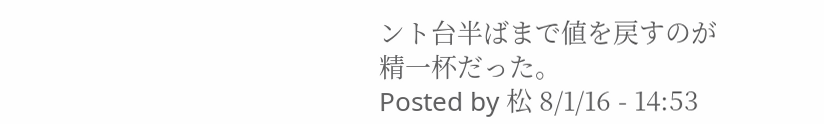ント台半ばまで値を戻すのが精一杯だった。
Posted by 松 8/1/16 - 14:53